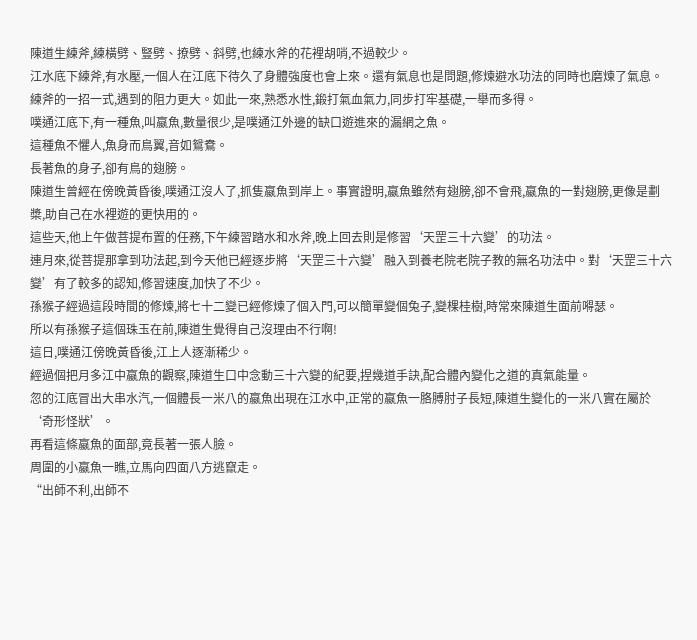陳道生練斧,練橫劈、豎劈、撩劈、斜劈,也練水斧的花裡胡哨,不過較少。
江水底下練斧,有水壓,一個人在江底下待久了身體強度也會上來。還有氣息也是問題,修煉避水功法的同時也磨煉了氣息。
練斧的一招一式,遇到的阻力更大。如此一來,熟悉水性,鍛打氣血氣力,同步打牢基礎,一舉而多得。
噗通江底下,有一種魚,叫蠃魚,數量很少,是噗通江外邊的缺口遊進來的漏網之魚。
這種魚不懼人,魚身而鳥翼,音如鴛鴦。
長著魚的身子,卻有鳥的翅膀。
陳道生曾經在傍晚黃昏後,噗通江沒人了,抓隻蠃魚到岸上。事實證明,蠃魚雖然有翅膀,卻不會飛,蠃魚的一對翅膀,更像是劃槳,助自己在水裡遊的更快用的。
這些天,他上午做菩提布置的任務,下午練習踏水和水斧,晚上回去則是修習‘天罡三十六變’的功法。
連月來,從菩提那拿到功法起,到今天他已經逐步將‘天罡三十六變’融入到養老院老院子教的無名功法中。對‘天罡三十六變’有了較多的認知,修習速度,加快了不少。
孫猴子經過這段時間的修煉,將七十二變已經修煉了個入門,可以簡單變個兔子,變棵桂樹,時常來陳道生面前嘚瑟。
所以有孫猴子這個珠玉在前,陳道生覺得自己沒理由不行啊!
這日,噗通江傍晚黃昏後,江上人逐漸稀少。
經過個把月多江中蠃魚的觀察,陳道生口中念動三十六變的紀要,捏幾道手訣,配合體內變化之道的真氣能量。
忽的江底冒出大串水汽,一個體長一米八的蠃魚出現在江水中,正常的蠃魚一胳膊肘子長短,陳道生變化的一米八實在屬於‘奇形怪狀’。
再看這條蠃魚的面部,竟長著一張人臉。
周圍的小蠃魚一瞧,立馬向四面八方逃竄走。
“出師不利,出師不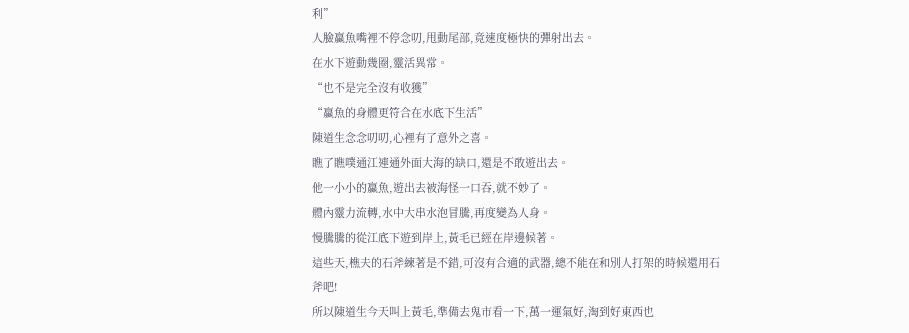利”
人臉蠃魚嘴裡不停念叨,甩動尾部,竟速度極快的彈射出去。
在水下遊動幾圈,靈活異常。
“也不是完全沒有收獲”
“蠃魚的身體更符合在水底下生活”
陳道生念念叨叨,心裡有了意外之喜。
瞧了瞧噗通江連通外面大海的缺口,還是不敢遊出去。
他一小小的蠃魚,遊出去被海怪一口吞,就不妙了。
體內靈力流轉,水中大串水泡冒騰,再度變為人身。
慢騰騰的從江底下遊到岸上,黃毛已經在岸邊候著。
這些天,樵夫的石斧練著是不錯,可沒有合適的武器,總不能在和別人打架的時候還用石斧吧!
所以陳道生今天叫上黃毛,準備去鬼市看一下,萬一運氣好,淘到好東西也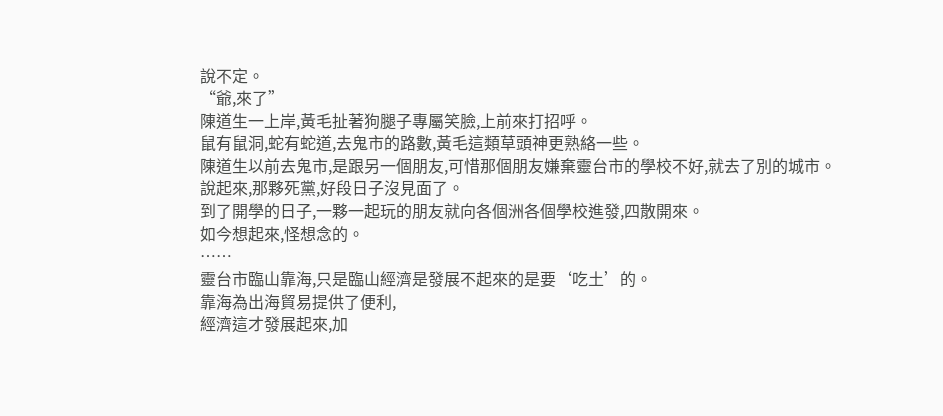說不定。
“爺,來了”
陳道生一上岸,黃毛扯著狗腿子專屬笑臉,上前來打招呼。
鼠有鼠洞,蛇有蛇道,去鬼市的路數,黃毛這類草頭神更熟絡一些。
陳道生以前去鬼市,是跟另一個朋友,可惜那個朋友嫌棄靈台市的學校不好,就去了別的城市。
說起來,那夥死黨,好段日子沒見面了。
到了開學的日子,一夥一起玩的朋友就向各個洲各個學校進發,四散開來。
如今想起來,怪想念的。
……
靈台市臨山靠海,只是臨山經濟是發展不起來的是要‘吃土’的。
靠海為出海貿易提供了便利,
經濟這才發展起來,加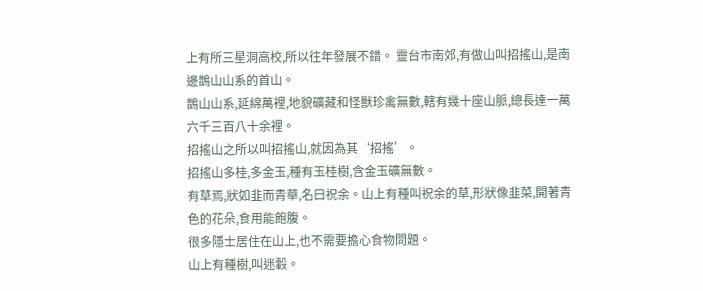上有所三星洞高校,所以往年發展不錯。 靈台市南郊,有做山叫招搖山,是南邊鵲山山系的首山。
鵲山山系,延綿萬裡,地貌礦藏和怪獸珍禽無數,轄有幾十座山脈,總長達一萬六千三百八十余裡。
招搖山之所以叫招搖山,就因為其‘招搖’。
招搖山多桂,多金玉,種有玉桂樹,含金玉礦無數。
有草焉,狀如韭而青華,名曰祝余。山上有種叫祝余的草,形狀像韭菜,開著青色的花朵,食用能飽腹。
很多隱士居住在山上,也不需要擔心食物問題。
山上有種樹,叫迷轂。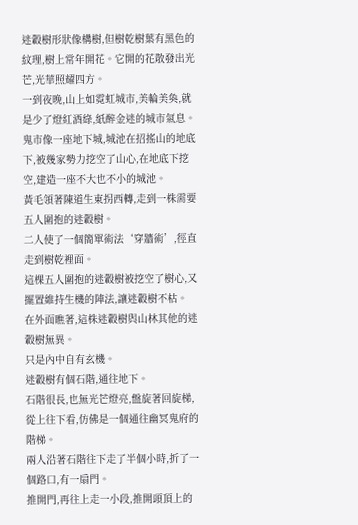迷轂樹形狀像構樹,但樹乾樹葉有黑色的紋理,樹上常年開花。它開的花散發出光芒,光華照耀四方。
一到夜晚,山上如霓虹城市,美輪美奐,就是少了燈紅酒綠,紙醉金迷的城市氣息。
鬼市像一座地下城,城池在招搖山的地底下,被幾家勢力挖空了山心,在地底下挖空,建造一座不大也不小的城池。
黃毛領著陳道生東拐西轉,走到一株需要五人圍抱的迷轂樹。
二人使了一個簡單術法‘穿牆術’,徑直走到樹乾裡面。
這棵五人圍抱的迷轂樹被挖空了樹心,又擺置維持生機的陣法,讓迷轂樹不枯。
在外面瞧著,這株迷轂樹與山林其他的迷轂樹無異。
只是內中自有玄機。
迷轂樹有個石階,通往地下。
石階很長,也無光芒燈亮,盤旋著回旋梯,從上往下看,仿佛是一個通往幽冥鬼府的階梯。
兩人沿著石階往下走了半個小時,折了一個路口,有一扇門。
推開門,再往上走一小段,推開頭頂上的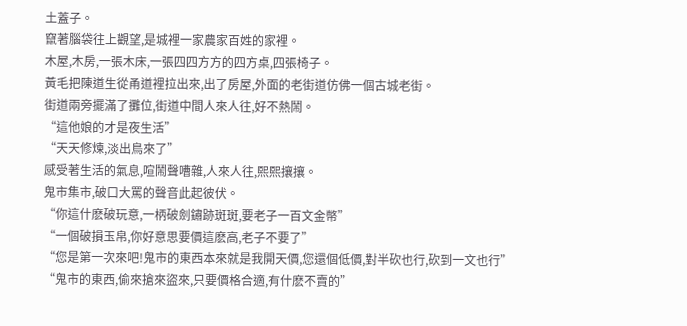土蓋子。
竄著腦袋往上觀望,是城裡一家農家百姓的家裡。
木屋,木房,一張木床,一張四四方方的四方桌,四張椅子。
黃毛把陳道生從甬道裡拉出來,出了房屋,外面的老街道仿佛一個古城老街。
街道兩旁擺滿了攤位,街道中間人來人往,好不熱鬧。
“這他娘的才是夜生活”
“天天修煉,淡出鳥來了”
感受著生活的氣息,喧鬧聲嘈雜,人來人往,熙熙攘攘。
鬼市集市,破口大罵的聲音此起彼伏。
“你這什麽破玩意,一柄破劍鏽跡斑斑,要老子一百文金幣”
“一個破損玉帛,你好意思要價這麽高,老子不要了”
“您是第一次來吧!鬼市的東西本來就是我開天價,您還個低價,對半砍也行,砍到一文也行”
“鬼市的東西,偷來搶來盜來,只要價格合適,有什麽不賣的”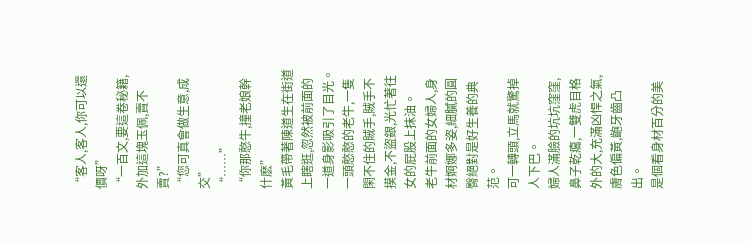“客人,客人,你可以還價呀”
“一百文,要這卷秘籍,外加這塊玉佩,賣不賣?”
“您可真會做生意,成交”
“……”
“你那憨牛,撞老娘幹什麽”
黃毛帶著陳道生在街道上瞎逛,忽然被前面的一道身影吸引了目光。
一頭憨憨的老牛,一隻閑不住的賊手,賊手不摸金,不盜銀,光忙著往女的屁股上抹油。
老牛前面的女婦人,身材婀娜多姿,細膩的圓臀絕對是好生養的典范。
可一轉頭,立馬就驚掉人下巴。
婦人滿臉的坑坑窪窪,鼻子乾癟,一雙虎目格外的大,充滿凶悍之氣,膚色偏黃,齙牙齒凸出。
是個看身材百分的美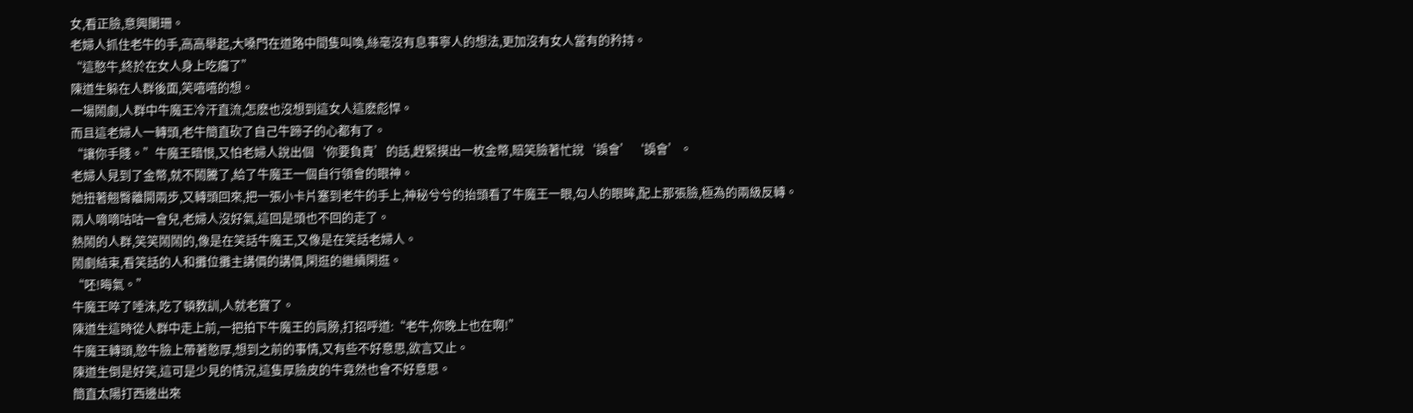女,看正臉,意興闌珊。
老婦人抓住老牛的手,高高舉起,大嗓門在道路中間隻叫喚,絲毫沒有息事寧人的想法,更加沒有女人當有的矜持。
“這憨牛,終於在女人身上吃癟了”
陳道生躲在人群後面,笑嘻嘻的想。
一場鬧劇,人群中牛魔王冷汗直流,怎麽也沒想到這女人這麽彪悍。
而且這老婦人一轉頭,老牛簡直砍了自己牛蹄子的心都有了。
“讓你手賤。”牛魔王暗恨,又怕老婦人說出個‘你要負責’的話,趕緊摸出一枚金幣,賠笑臉著忙說‘誤會’‘誤會’。
老婦人見到了金幣,就不鬧騰了,給了牛魔王一個自行領會的眼神。
她扭著翹臀離開兩步,又轉頭回來,把一張小卡片塞到老牛的手上,神秘兮兮的抬頭看了牛魔王一眼,勾人的眼眸,配上那張臉,極為的兩級反轉。
兩人嘀嘀咕咕一會兒,老婦人沒好氣,這回是頭也不回的走了。
熱鬧的人群,笑笑鬧鬧的,像是在笑話牛魔王,又像是在笑話老婦人。
鬧劇結束,看笑話的人和攤位攤主講價的講價,閑逛的繼續閑逛。
“呸!晦氣。”
牛魔王啐了唾沫,吃了頓教訓,人就老實了。
陳道生這時從人群中走上前,一把拍下牛魔王的肩膀,打招呼道:“老牛,你晚上也在啊!”
牛魔王轉頭,憨牛臉上帶著憨厚,想到之前的事情,又有些不好意思,欲言又止。
陳道生倒是好笑,這可是少見的情況,這隻厚臉皮的牛竟然也會不好意思。
簡直太陽打西邊出來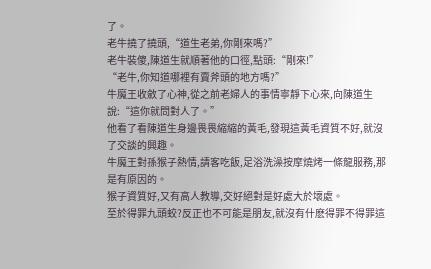了。
老牛撓了撓頭,“道生老弟,你剛來嗎?”
老牛裝傻,陳道生就順著他的口徑,點頭:“剛來!”
“老牛,你知道哪裡有賣斧頭的地方嗎?”
牛魔王收斂了心神,從之前老婦人的事情寧靜下心來,向陳道生說:“這你就問對人了。”
他看了看陳道生身邊畏畏縮縮的黃毛,發現這黃毛資質不好,就沒了交談的興趣。
牛魔王對孫猴子熱情,請客吃飯,足浴洗澡按摩燒烤一條龍服務,那是有原因的。
猴子資質好,又有高人教導,交好絕對是好處大於壞處。
至於得罪九頭蛟?反正也不可能是朋友,就沒有什麽得罪不得罪這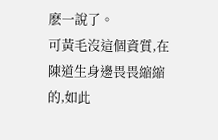麽一說了。
可黃毛沒這個資質,在陳道生身邊畏畏縮縮的,如此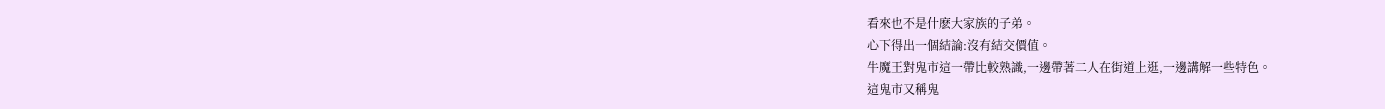看來也不是什麽大家族的子弟。
心下得出一個結論:沒有結交價值。
牛魔王對鬼市這一帶比較熟識,一邊帶著二人在街道上逛,一邊講解一些特色。
這鬼市又稱鬼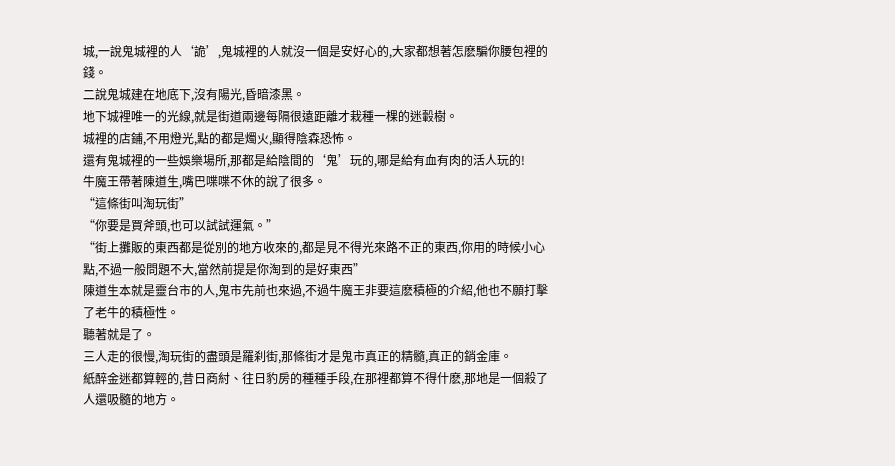城,一說鬼城裡的人‘詭’,鬼城裡的人就沒一個是安好心的,大家都想著怎麽騙你腰包裡的錢。
二說鬼城建在地底下,沒有陽光,昏暗漆黑。
地下城裡唯一的光線,就是街道兩邊每隔很遠距離才栽種一棵的迷轂樹。
城裡的店鋪,不用燈光,點的都是燭火,顯得陰森恐怖。
還有鬼城裡的一些娛樂場所,那都是給陰間的‘鬼’玩的,哪是給有血有肉的活人玩的!
牛魔王帶著陳道生,嘴巴喋喋不休的說了很多。
“這條街叫淘玩街”
“你要是買斧頭,也可以試試運氣。”
“街上攤販的東西都是從別的地方收來的,都是見不得光來路不正的東西,你用的時候小心點,不過一般問題不大,當然前提是你淘到的是好東西”
陳道生本就是靈台市的人,鬼市先前也來過,不過牛魔王非要這麽積極的介紹,他也不願打擊了老牛的積極性。
聽著就是了。
三人走的很慢,淘玩街的盡頭是羅刹街,那條街才是鬼市真正的精髓,真正的銷金庫。
紙醉金迷都算輕的,昔日商紂、往日豹房的種種手段,在那裡都算不得什麽,那地是一個殺了人還吸髓的地方。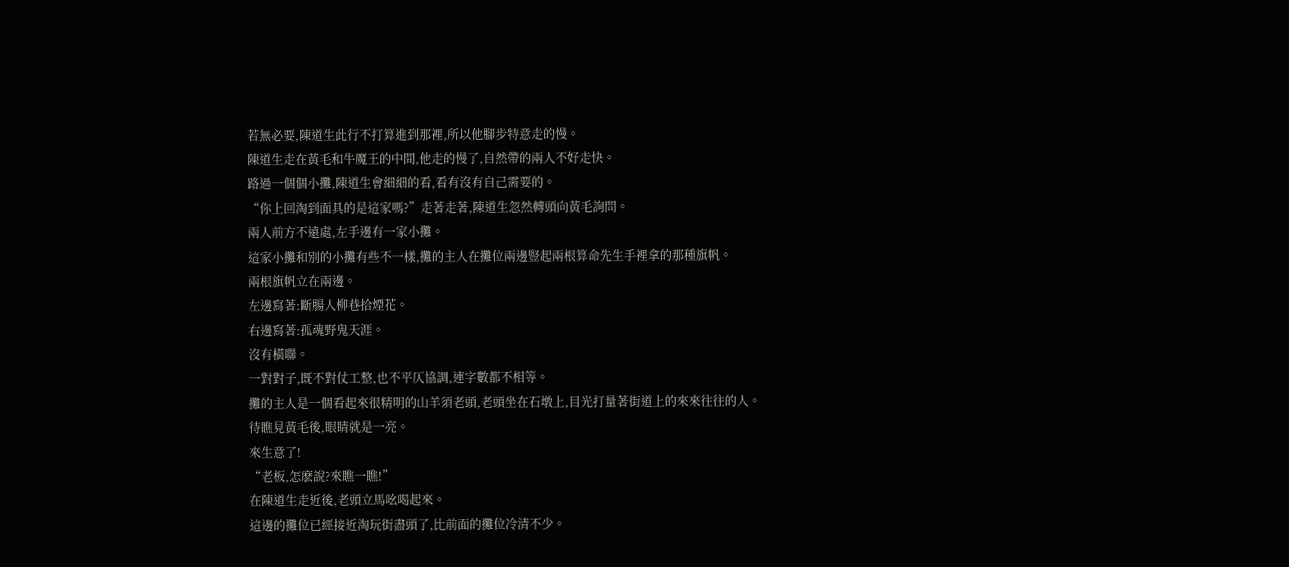若無必要,陳道生此行不打算進到那裡,所以他腳步特意走的慢。
陳道生走在黃毛和牛魔王的中間,他走的慢了,自然帶的兩人不好走快。
路過一個個小攤,陳道生會細細的看,看有沒有自己需要的。
“你上回淘到面具的是這家嗎?”走著走著,陳道生忽然轉頭向黃毛詢問。
兩人前方不遠處,左手邊有一家小攤。
這家小攤和別的小攤有些不一樣,攤的主人在攤位兩邊豎起兩根算命先生手裡拿的那種旗帆。
兩根旗帆立在兩邊。
左邊寫著:斷腸人柳巷拾煙花。
右邊寫著:孤魂野鬼天涯。
沒有橫聯。
一對對子,既不對仗工整,也不平仄協調,連字數都不相等。
攤的主人是一個看起來很精明的山羊須老頭,老頭坐在石墩上,目光打量著街道上的來來往往的人。
待瞧見黃毛後,眼睛就是一亮。
來生意了!
“老板,怎麽說?來瞧一瞧!”
在陳道生走近後,老頭立馬吆喝起來。
這邊的攤位已經接近淘玩街盡頭了,比前面的攤位冷清不少。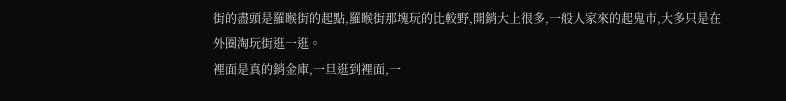街的盡頭是羅睺街的起點,羅睺街那塊玩的比較野,開銷大上很多,一般人家來的起鬼市,大多只是在外圈淘玩街逛一逛。
裡面是真的銷金庫,一旦逛到裡面,一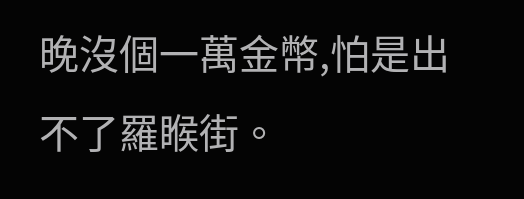晚沒個一萬金幣,怕是出不了羅睺街。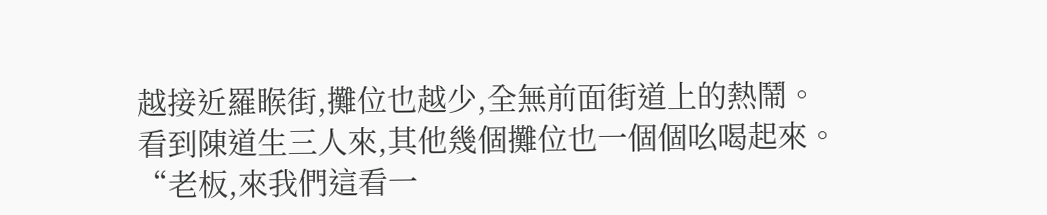越接近羅睺街,攤位也越少,全無前面街道上的熱鬧。
看到陳道生三人來,其他幾個攤位也一個個吆喝起來。
“老板,來我們這看一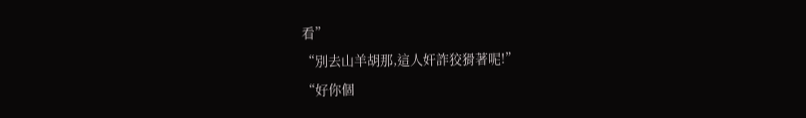看”
“別去山羊胡那,這人奸詐狡猾著呢!”
“好你個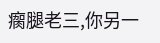瘸腿老三,你另一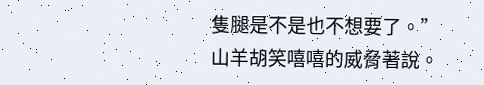隻腿是不是也不想要了。”山羊胡笑嘻嘻的威脅著說。